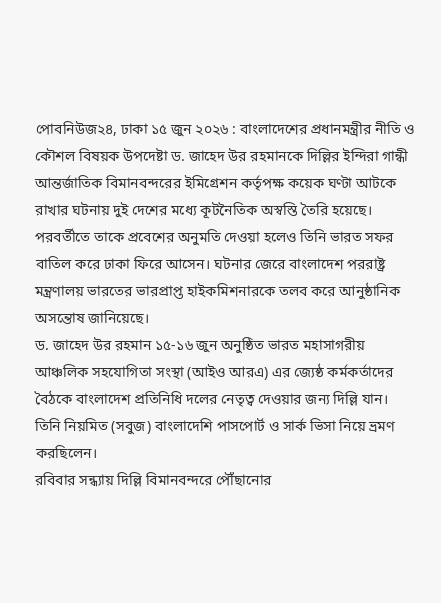পোবনিউজ২৪, ঢাকা ১৫ জুন ২০২৬ : বাংলাদেশের প্রধানমন্ত্রীর নীতি ও কৌশল বিষয়ক উপদেষ্টা ড. জাহেদ উর রহমানকে দিল্লির ইন্দিরা গান্ধী আন্তর্জাতিক বিমানবন্দরের ইমিগ্রেশন কর্তৃপক্ষ কয়েক ঘণ্টা আটকে রাখার ঘটনায় দুই দেশের মধ্যে কূটনৈতিক অস্বস্তি তৈরি হয়েছে। পরবর্তীতে তাকে প্রবেশের অনুমতি দেওয়া হলেও তিনি ভারত সফর বাতিল করে ঢাকা ফিরে আসেন। ঘটনার জেরে বাংলাদেশ পররাষ্ট্র মন্ত্রণালয় ভারতের ভারপ্রাপ্ত হাইকমিশনারকে তলব করে আনুষ্ঠানিক অসন্তোষ জানিয়েছে।
ড. জাহেদ উর রহমান ১৫-১৬ জুন অনুষ্ঠিত ভারত মহাসাগরীয় আঞ্চলিক সহযোগিতা সংস্থা (আইও আরএ) এর জ্যেষ্ঠ কর্মকর্তাদের বৈঠকে বাংলাদেশ প্রতিনিধি দলের নেতৃত্ব দেওয়ার জন্য দিল্লি যান। তিনি নিয়মিত (সবুজ) বাংলাদেশি পাসপোর্ট ও সার্ক ভিসা নিয়ে ভ্রমণ করছিলেন।
রবিবার সন্ধ্যায় দিল্লি বিমানবন্দরে পৌঁছানোর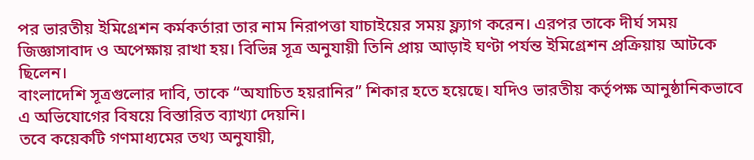পর ভারতীয় ইমিগ্রেশন কর্মকর্তারা তার নাম নিরাপত্তা যাচাইয়ের সময় ফ্ল্যাগ করেন। এরপর তাকে দীর্ঘ সময় জিজ্ঞাসাবাদ ও অপেক্ষায় রাখা হয়। বিভিন্ন সূত্র অনুযায়ী তিনি প্রায় আড়াই ঘণ্টা পর্যন্ত ইমিগ্রেশন প্রক্রিয়ায় আটকে ছিলেন।
বাংলাদেশি সূত্রগুলোর দাবি, তাকে “অযাচিত হয়রানির” শিকার হতে হয়েছে। যদিও ভারতীয় কর্তৃপক্ষ আনুষ্ঠানিকভাবে এ অভিযোগের বিষয়ে বিস্তারিত ব্যাখ্যা দেয়নি।
তবে কয়েকটি গণমাধ্যমের তথ্য অনুযায়ী,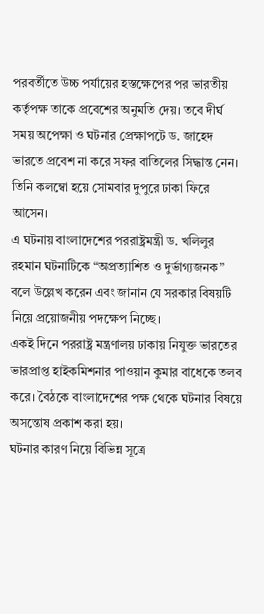পরবর্তীতে উচ্চ পর্যায়ের হস্তক্ষেপের পর ভারতীয় কর্তৃপক্ষ তাকে প্রবেশের অনুমতি দেয়। তবে দীর্ঘ সময় অপেক্ষা ও ঘটনার প্রেক্ষাপটে ড. জাহেদ ভারতে প্রবেশ না করে সফর বাতিলের সিদ্ধান্ত নেন। তিনি কলম্বো হয়ে সোমবার দুপুরে ঢাকা ফিরে আসেন।
এ ঘটনায় বাংলাদেশের পররাষ্ট্রমন্ত্রী ড. খলিলুর রহমান ঘটনাটিকে “অপ্রত্যাশিত ও দুর্ভাগ্যজনক” বলে উল্লেখ করেন এবং জানান যে সরকার বিষয়টি নিয়ে প্রয়োজনীয় পদক্ষেপ নিচ্ছে।
একই দিনে পররাষ্ট্র মন্ত্রণালয় ঢাকায় নিযুক্ত ভারতের ভারপ্রাপ্ত হাইকমিশনার পাওয়ান কুমার বাধেকে তলব করে। বৈঠকে বাংলাদেশের পক্ষ থেকে ঘটনার বিষয়ে অসন্তোষ প্রকাশ করা হয়।
ঘটনার কারণ নিয়ে বিভিন্ন সূত্রে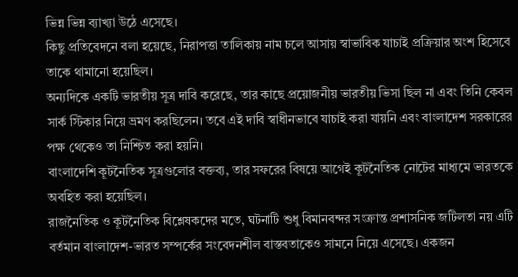ভিন্ন ভিন্ন ব্যাখ্যা উঠে এসেছে।
কিছু প্রতিবেদনে বলা হয়েছে, নিরাপত্তা তালিকায় নাম চলে আসায় স্বাভাবিক যাচাই প্রক্রিয়ার অংশ হিসেবে তাকে থামানো হয়েছিল।
অন্যদিকে একটি ভারতীয় সূত্র দাবি করেছে, তার কাছে প্রয়োজনীয় ভারতীয় ভিসা ছিল না এবং তিনি কেবল সার্ক স্টিকার নিয়ে ভ্রমণ করছিলেন। তবে এই দাবি স্বাধীনভাবে যাচাই করা যায়নি এবং বাংলাদেশ সরকারের পক্ষ থেকেও তা নিশ্চিত করা হয়নি।
বাংলাদেশি কূটনৈতিক সূত্রগুলোর বক্তব্য, তার সফরের বিষয়ে আগেই কূটনৈতিক নোটের মাধ্যমে ভারতকে অবহিত করা হয়েছিল।
রাজনৈতিক ও কূটনৈতিক বিশ্লেষকদের মতে, ঘটনাটি শুধু বিমানবন্দর সংক্রান্ত প্রশাসনিক জটিলতা নয় এটি বর্তমান বাংলাদেশ-ভারত সম্পর্কের সংবেদনশীল বাস্তবতাকেও সামনে নিয়ে এসেছে। একজন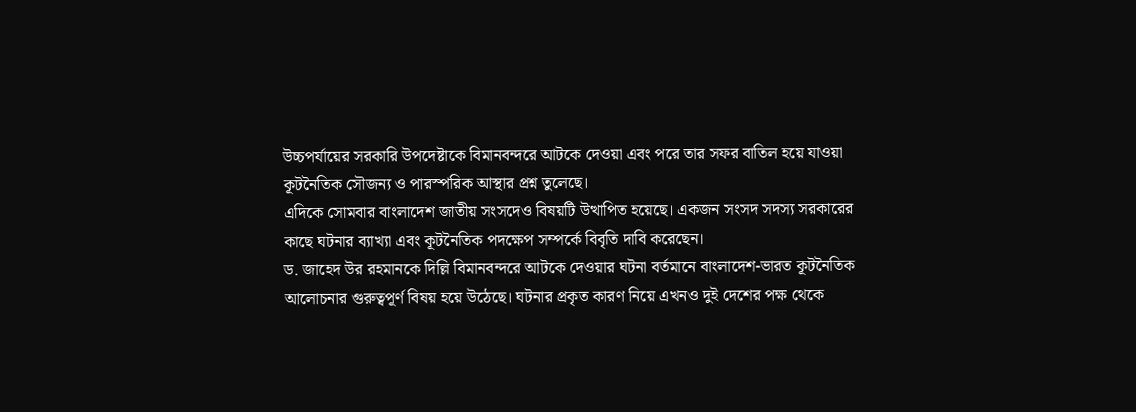উচ্চপর্যায়ের সরকারি উপদেষ্টাকে বিমানবন্দরে আটকে দেওয়া এবং পরে তার সফর বাতিল হয়ে যাওয়া কূটনৈতিক সৌজন্য ও পারস্পরিক আস্থার প্রশ্ন তুলেছে।
এদিকে সোমবার বাংলাদেশ জাতীয় সংসদেও বিষয়টি উত্থাপিত হয়েছে। একজন সংসদ সদস্য সরকারের কাছে ঘটনার ব্যাখ্যা এবং কূটনৈতিক পদক্ষেপ সম্পর্কে বিবৃতি দাবি করেছেন।
ড. জাহেদ উর রহমানকে দিল্লি বিমানবন্দরে আটকে দেওয়ার ঘটনা বর্তমানে বাংলাদেশ-ভারত কূটনৈতিক আলোচনার গুরুত্বপূর্ণ বিষয় হয়ে উঠেছে। ঘটনার প্রকৃত কারণ নিয়ে এখনও দুই দেশের পক্ষ থেকে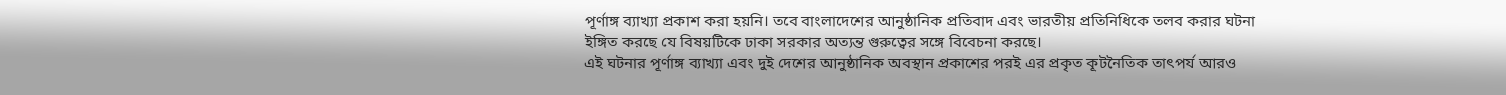পূর্ণাঙ্গ ব্যাখ্যা প্রকাশ করা হয়নি। তবে বাংলাদেশের আনুষ্ঠানিক প্রতিবাদ এবং ভারতীয় প্রতিনিধিকে তলব করার ঘটনা ইঙ্গিত করছে যে বিষয়টিকে ঢাকা সরকার অত্যন্ত গুরুত্বের সঙ্গে বিবেচনা করছে।
এই ঘটনার পূর্ণাঙ্গ ব্যাখ্যা এবং দুই দেশের আনুষ্ঠানিক অবস্থান প্রকাশের পরই এর প্রকৃত কূটনৈতিক তাৎপর্য আরও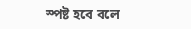স্পষ্ট হবে বলে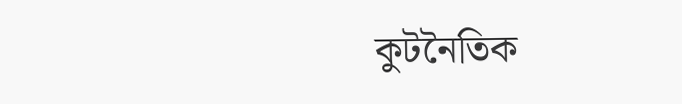কুটনৈতিক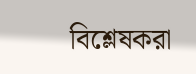বিশ্লেষকরা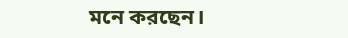মনে করছেন।